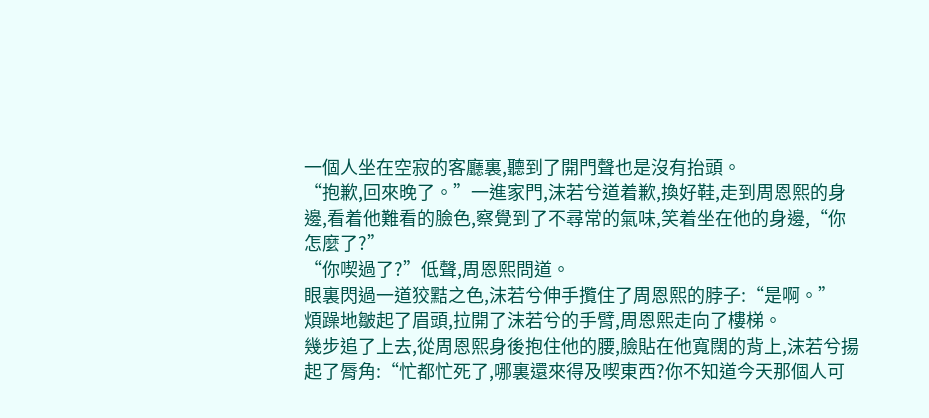一個人坐在空寂的客廳裏,聽到了開門聲也是沒有抬頭。
“抱歉,回來晚了。”一進家門,沫若兮道着歉,換好鞋,走到周恩熙的身邊,看着他難看的臉色,察覺到了不尋常的氣味,笑着坐在他的身邊,“你怎麼了?”
“你喫過了?”低聲,周恩熙問道。
眼裏閃過一道狡黠之色,沫若兮伸手攬住了周恩熙的脖子:“是啊。”
煩躁地皺起了眉頭,拉開了沫若兮的手臂,周恩熙走向了樓梯。
幾步追了上去,從周恩熙身後抱住他的腰,臉貼在他寬闊的背上,沫若兮揚起了脣角:“忙都忙死了,哪裏還來得及喫東西?你不知道今天那個人可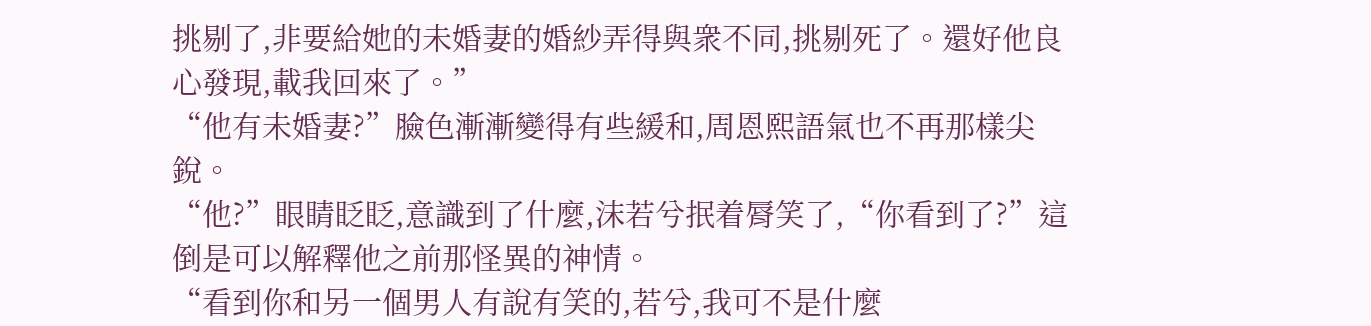挑剔了,非要給她的未婚妻的婚紗弄得與衆不同,挑剔死了。還好他良心發現,載我回來了。”
“他有未婚妻?”臉色漸漸變得有些緩和,周恩熙語氣也不再那樣尖銳。
“他?”眼睛眨眨,意識到了什麼,沫若兮抿着脣笑了,“你看到了?”這倒是可以解釋他之前那怪異的神情。
“看到你和另一個男人有說有笑的,若兮,我可不是什麼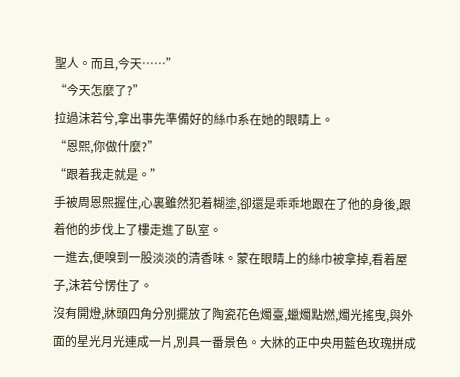聖人。而且,今天……”
“今天怎麼了?”
拉過沫若兮,拿出事先準備好的絲巾系在她的眼睛上。
“恩熙,你做什麼?”
“跟着我走就是。”
手被周恩熙握住,心裏雖然犯着糊塗,卻還是乖乖地跟在了他的身後,跟着他的步伐上了樓走進了臥室。
一進去,便嗅到一股淡淡的清香味。蒙在眼睛上的絲巾被拿掉,看着屋子,沫若兮愣住了。
沒有開燈,牀頭四角分別擺放了陶瓷花色燭臺,蠟燭點燃,燭光搖曳,與外面的星光月光連成一片,別具一番景色。大牀的正中央用藍色玫瑰拼成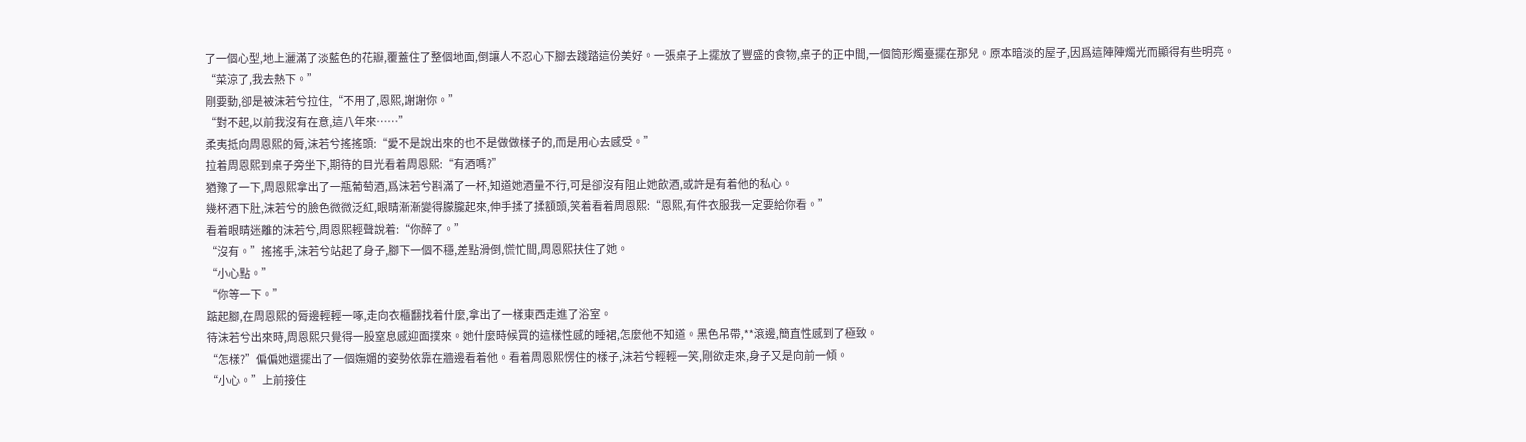了一個心型,地上灑滿了淡藍色的花瓣,覆蓋住了整個地面,倒讓人不忍心下腳去踐踏這份美好。一張桌子上擺放了豐盛的食物,桌子的正中間,一個筒形燭臺擺在那兒。原本暗淡的屋子,因爲這陣陣燭光而顯得有些明亮。
“菜涼了,我去熱下。”
剛要動,卻是被沫若兮拉住,“不用了,恩熙,謝謝你。”
“對不起,以前我沒有在意,這八年來……”
柔夷抵向周恩熙的脣,沫若兮搖搖頭:“愛不是說出來的也不是做做樣子的,而是用心去感受。”
拉着周恩熙到桌子旁坐下,期待的目光看着周恩熙:“有酒嗎?”
猶豫了一下,周恩熙拿出了一瓶葡萄酒,爲沫若兮斟滿了一杯,知道她酒量不行,可是卻沒有阻止她飲酒,或許是有着他的私心。
幾杯酒下肚,沫若兮的臉色微微泛紅,眼睛漸漸變得朦朧起來,伸手揉了揉額頭,笑着看着周恩熙:“恩熙,有件衣服我一定要給你看。”
看着眼睛迷離的沫若兮,周恩熙輕聲說着:“你醉了。”
“沒有。”搖搖手,沫若兮站起了身子,腳下一個不穩,差點滑倒,慌忙間,周恩熙扶住了她。
“小心點。”
“你等一下。”
踮起腳,在周恩熙的脣邊輕輕一啄,走向衣櫃翻找着什麼,拿出了一樣東西走進了浴室。
待沫若兮出來時,周恩熙只覺得一股窒息感迎面撲來。她什麼時候買的這樣性感的睡裙,怎麼他不知道。黑色吊帶,**滾邊,簡直性感到了極致。
“怎樣?”偏偏她還擺出了一個嫵媚的姿勢依靠在牆邊看着他。看着周恩熙愣住的樣子,沫若兮輕輕一笑,剛欲走來,身子又是向前一傾。
“小心。”上前接住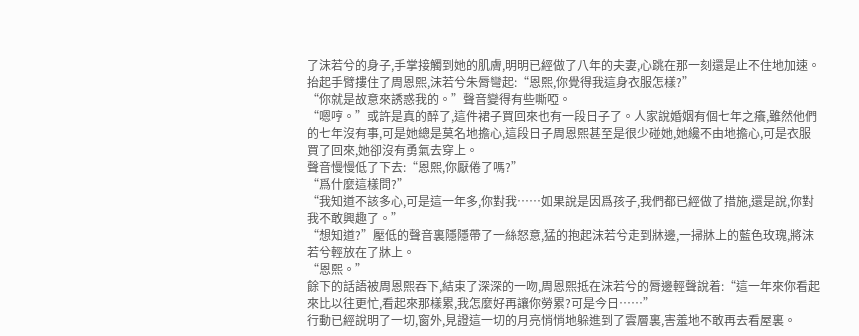了沫若兮的身子,手掌接觸到她的肌膚,明明已經做了八年的夫妻,心跳在那一刻還是止不住地加速。
抬起手臂摟住了周恩熙,沫若兮朱脣彎起:“恩熙,你覺得我這身衣服怎樣?”
“你就是故意來誘惑我的。”聲音變得有些嘶啞。
“嗯哼。”或許是真的醉了,這件裙子買回來也有一段日子了。人家說婚姻有個七年之癢,雖然他們的七年沒有事,可是她總是莫名地擔心,這段日子周恩熙甚至是很少碰她,她纔不由地擔心,可是衣服買了回來,她卻沒有勇氣去穿上。
聲音慢慢低了下去:“恩熙,你厭倦了嗎?”
“爲什麼這樣問?”
“我知道不該多心,可是這一年多,你對我……如果說是因爲孩子,我們都已經做了措施,還是說,你對我不敢興趣了。”
“想知道?”壓低的聲音裏隱隱帶了一絲怒意,猛的抱起沫若兮走到牀邊,一掃牀上的藍色玫瑰,將沫若兮輕放在了牀上。
“恩熙。”
餘下的話語被周恩熙吞下,結束了深深的一吻,周恩熙抵在沫若兮的脣邊輕聲說着:“這一年來你看起來比以往更忙,看起來那樣累,我怎麼好再讓你勞累?可是今日……”
行動已經說明了一切,窗外,見證這一切的月亮悄悄地躲進到了雲層裏,害羞地不敢再去看屋裏。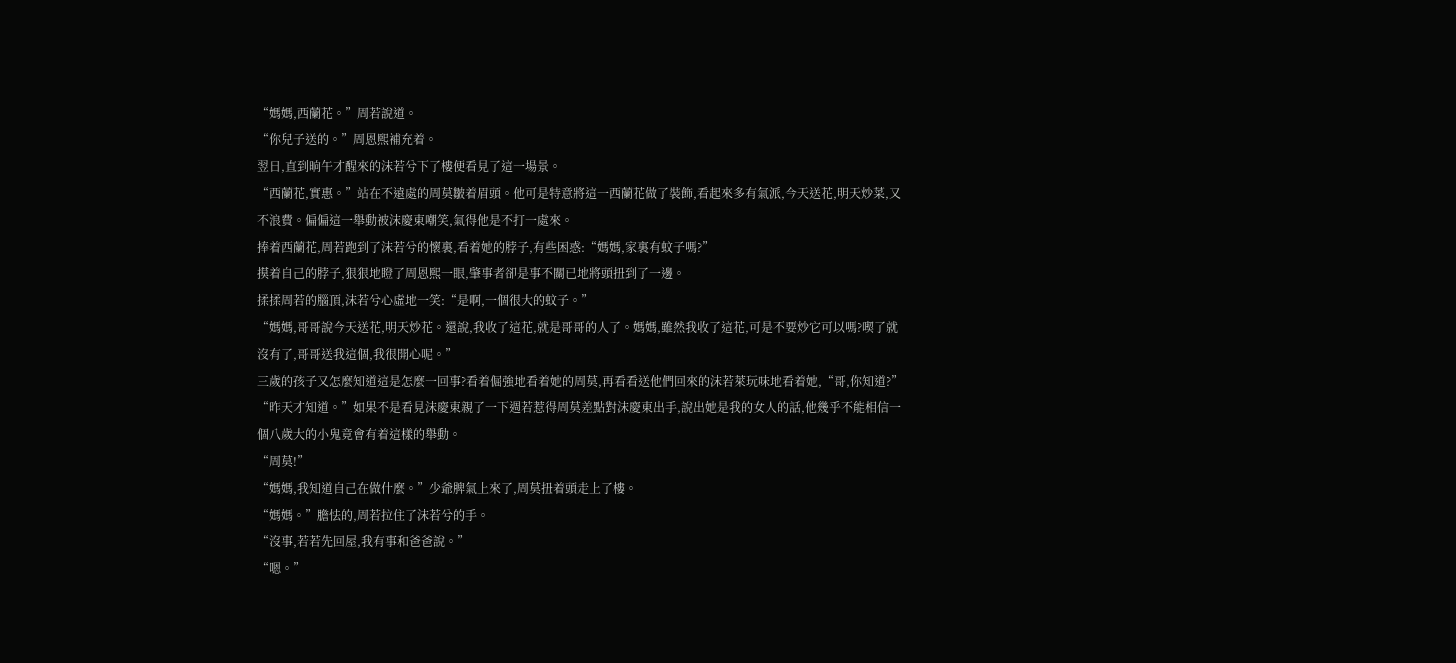“媽媽,西蘭花。”周若說道。
“你兒子送的。”周恩熙補充着。
翌日,直到晌午才醒來的沫若兮下了樓便看見了這一場景。
“西蘭花,實惠。”站在不遠處的周莫皺着眉頭。他可是特意將這一西蘭花做了裝飾,看起來多有氣派,今天送花,明天炒菜,又不浪費。偏偏這一舉動被沫慶東嘲笑,氣得他是不打一處來。
捧着西蘭花,周若跑到了沫若兮的懷裏,看着她的脖子,有些困惑:“媽媽,家裏有蚊子嗎?”
摸着自己的脖子,狠狠地瞪了周恩熙一眼,肇事者卻是事不關已地將頭扭到了一邊。
揉揉周若的腦頂,沫若兮心虛地一笑:“是啊,一個很大的蚊子。”
“媽媽,哥哥說今天送花,明天炒花。還說,我收了這花,就是哥哥的人了。媽媽,雖然我收了這花,可是不要炒它可以嗎?喫了就沒有了,哥哥送我這個,我很開心呢。”
三歲的孩子又怎麼知道這是怎麼一回事?看着倔強地看着她的周莫,再看看送他們回來的沫若萊玩味地看着她,“哥,你知道?”
“昨天才知道。”如果不是看見沫慶東親了一下週若惹得周莫差點對沫慶東出手,說出她是我的女人的話,他幾乎不能相信一個八歲大的小鬼竟會有着這樣的舉動。
“周莫!”
“媽媽,我知道自己在做什麼。”少爺脾氣上來了,周莫扭着頭走上了樓。
“媽媽。”膽怯的,周若拉住了沫若兮的手。
“沒事,若若先回屋,我有事和爸爸說。”
“嗯。”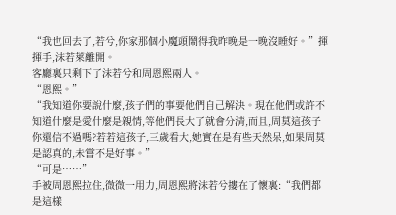“我也回去了,若兮,你家那個小魔頭鬧得我昨晚是一晚沒睡好。”揮揮手,沫若萊離開。
客廳裏只剩下了沫若兮和周恩熙兩人。
“恩熙。”
“我知道你要說什麼,孩子們的事要他們自己解決。現在他們或許不知道什麼是愛什麼是親情,等他們長大了就會分清,而且,周莫這孩子你還信不過嗎?若若這孩子,三歲看大,她實在是有些天然呆,如果周莫是認真的,未嘗不是好事。”
“可是……”
手被周恩熙拉住,微微一用力,周恩熙將沫若兮摟在了懷裏:“我們都是這樣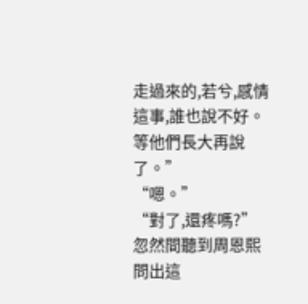走過來的,若兮,感情這事,誰也說不好。等他們長大再說了。”
“嗯。”
“對了,還疼嗎?”
忽然間聽到周恩熙問出這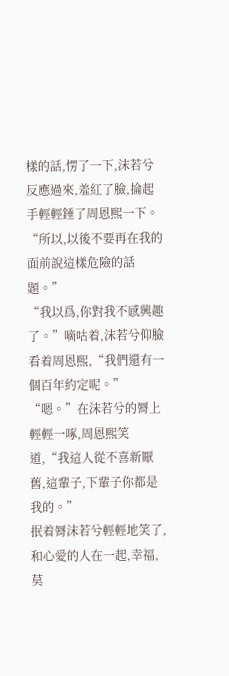樣的話,愣了一下,沫若兮反應過來,羞紅了臉,掄起手輕輕錘了周恩熙一下。
“所以,以後不要再在我的面前說這樣危險的話題。”
“我以爲,你對我不感興趣了。”嘀咕着,沫若兮仰臉看着周恩熙,“我們還有一個百年約定呢。”
“嗯。”在沫若兮的脣上輕輕一啄,周恩熙笑道,“我這人從不喜新厭舊,這輩子,下輩子你都是我的。”
抿着脣沫若兮輕輕地笑了,和心愛的人在一起,幸福,莫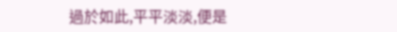過於如此,平平淡淡,便是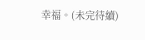幸福。(未完待續)